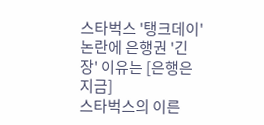스타벅스 '탱크데이' 논란에 은행권 '긴장' 이유는 [은행은 지금]
스타벅스의 이른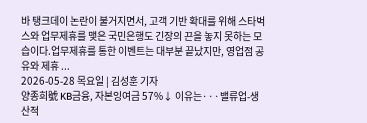바 탱크데이 논란이 불거지면서, 고객 기반 확대를 위해 스타벅스와 업무제휴를 맺은 국민은행도 긴장의 끈을 놓지 못하는 모습이다.업무제휴를 통한 이벤트는 대부분 끝났지만, 영업점 공유와 제휴 ...
2026-05-28 목요일 | 김성훈 기자
양종희號 KB금융, 자본잉여금 57%↓ 이유는···밸류업-생산적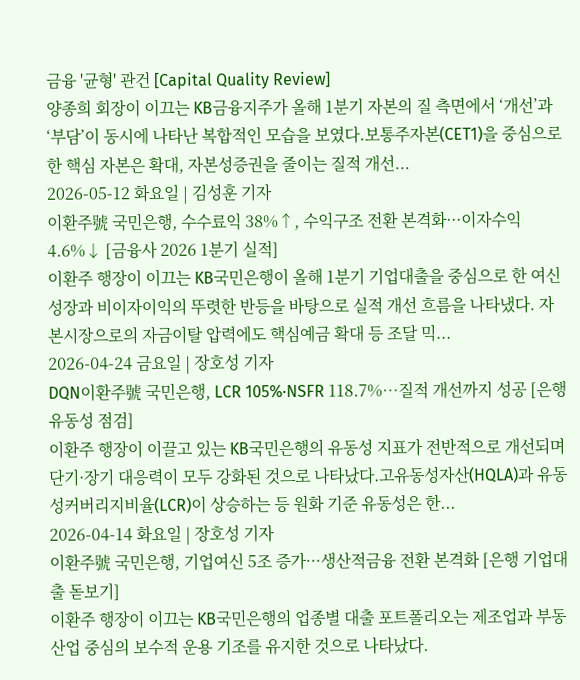금융 '균형' 관건 [Capital Quality Review]
양종희 회장이 이끄는 KB금융지주가 올해 1분기 자본의 질 측면에서 ‘개선’과 ‘부담’이 동시에 나타난 복합적인 모습을 보였다.보통주자본(CET1)을 중심으로 한 핵심 자본은 확대, 자본성증권을 줄이는 질적 개선...
2026-05-12 화요일 | 김성훈 기자
이환주號 국민은행, 수수료익 38%↑, 수익구조 전환 본격화···이자수익 4.6%↓ [금융사 2026 1분기 실적]
이환주 행장이 이끄는 KB국민은행이 올해 1분기 기업대출을 중심으로 한 여신 성장과 비이자이익의 뚜렷한 반등을 바탕으로 실적 개선 흐름을 나타냈다. 자본시장으로의 자금이탈 압력에도 핵심예금 확대 등 조달 믹...
2026-04-24 금요일 | 장호성 기자
DQN이환주號 국민은행, LCR 105%·NSFR 118.7%…질적 개선까지 성공 [은행 유동성 점검]
이환주 행장이 이끌고 있는 KB국민은행의 유동성 지표가 전반적으로 개선되며 단기·장기 대응력이 모두 강화된 것으로 나타났다.고유동성자산(HQLA)과 유동성커버리지비율(LCR)이 상승하는 등 원화 기준 유동성은 한...
2026-04-14 화요일 | 장호성 기자
이환주號 국민은행, 기업여신 5조 증가···생산적금융 전환 본격화 [은행 기업대출 돋보기]
이환주 행장이 이끄는 KB국민은행의 업종별 대출 포트폴리오는 제조업과 부동산업 중심의 보수적 운용 기조를 유지한 것으로 나타났다.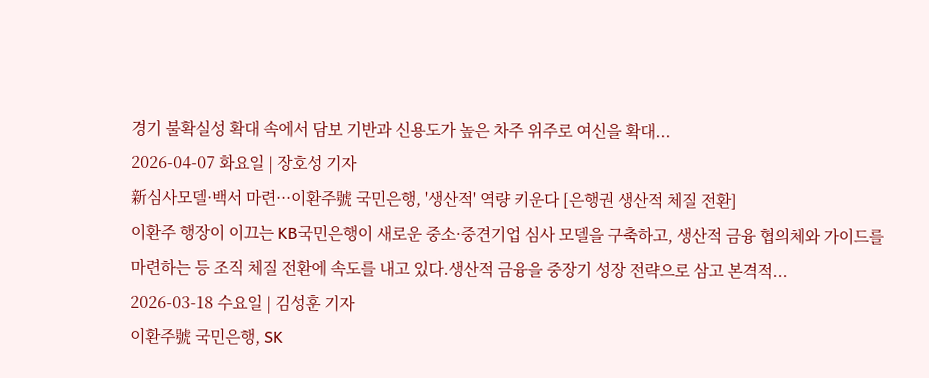경기 불확실성 확대 속에서 담보 기반과 신용도가 높은 차주 위주로 여신을 확대...
2026-04-07 화요일 | 장호성 기자
新심사모델·백서 마련···이환주號 국민은행, '생산적' 역량 키운다 [은행권 생산적 체질 전환]
이환주 행장이 이끄는 KB국민은행이 새로운 중소·중견기업 심사 모델을 구축하고, 생산적 금융 협의체와 가이드를 마련하는 등 조직 체질 전환에 속도를 내고 있다.생산적 금융을 중장기 성장 전략으로 삼고 본격적...
2026-03-18 수요일 | 김성훈 기자
이환주號 국민은행, SK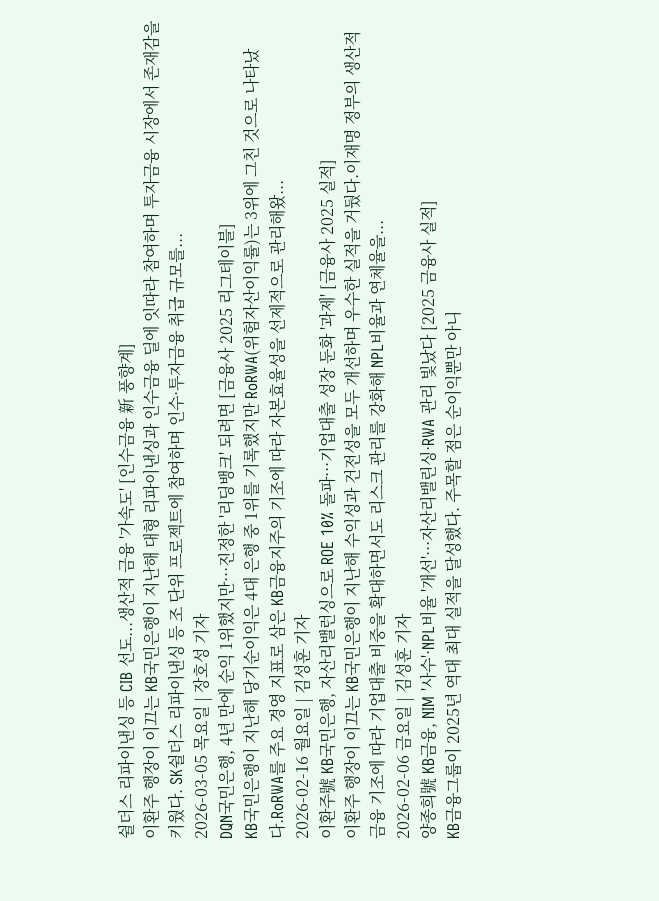쉴더스 리파이낸싱 등 CIB 선도...생산적 금융 '가속도' [인수금융 新 풍향계]
이환주 행장이 이끄는 KB국민은행이 지난해 대형 리파이낸싱과 인수금융 딜에 잇따라 참여하며 투자금융 시장에서 존재감을 키웠다. SK쉴더스 리파이낸싱 등 조 단위 프로젝트에 참여하며 인수·투자금융 취급 규모를...
2026-03-05 목요일 | 장호성 기자
DQN국민은행, 4년 만에 순익 1위했지만···진정한 '리딩뱅크' 되려면 [금융사 2025 리그테이블]
KB국민은행이 지난해 당기순이익은 4대 은행 중 1위를 기록했지만 RoRWA(위험자산이익률)는 3위에 그친 것으로 나타났다.RoRWA를 주요 경영 지표로 삼은 KB금융지주의 기조에 따라 자본효율성을 선제적으로 관리해왔...
2026-02-16 월요일 | 김성훈 기자
이환주號 KB국민은행, 자산리밸런싱으로 ROE 10% 돌파···기업대출 성장 둔화 '과제' [금융사 2025 실적]
이환주 행장이 이끄는 KB국민은행이 지난해 수익성과 건전성을 모두 개선하며 우수한 실적을 거뒀다.이재명 정부의 생산적 금융 기조에 따라 기업대출 비중을 확대하면서도 리스크 관리를 강화해 NPL비율과 연체율을...
2026-02-06 금요일 | 김성훈 기자
양종희號 KB금융, NIM '사수'·NPL비율 '개선'···자산리밸린싱·RWA 관리 빛났다 [2025 금융사 실적]
KB금융그룹이 2025년 역대 최대 실적을 달성했다. 주목할 점은 순이익뿐만 아니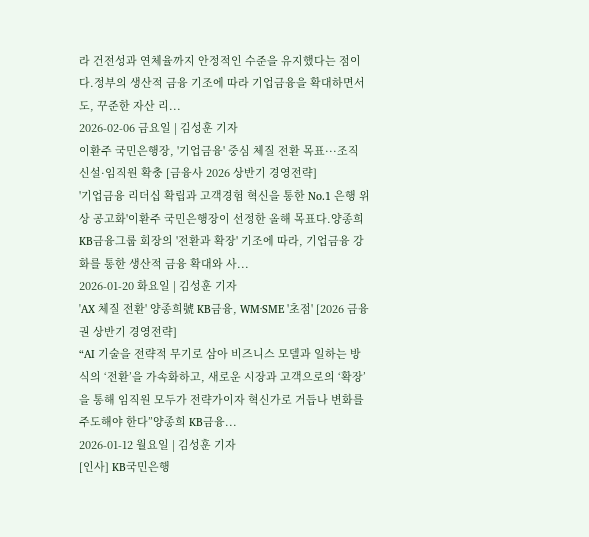라 건전성과 연체율까지 안정적인 수준을 유지했다는 점이다.정부의 생산적 금융 기조에 따라 기업금융을 확대하면서도, 꾸준한 자산 리...
2026-02-06 금요일 | 김성훈 기자
이환주 국민은행장, '기업금융' 중심 체질 전환 목표···조직 신설·임직원 확충 [금융사 2026 상반기 경영전략]
'기업금융 리더십 확립과 고객경험 혁신을 통한 No.1 은행 위상 공고화'이환주 국민은행장이 선정한 올해 목표다.양종희 KB금융그룹 회장의 '전환과 확장' 기조에 따라, 기업금융 강화를 통한 생산적 금융 확대와 사...
2026-01-20 화요일 | 김성훈 기자
'AX 체질 전환' 양종희號 KB금융, WM·SME '초점' [2026 금융권 상반기 경영전략]
“AI 기술을 전략적 무기로 삼아 비즈니스 모델과 일하는 방식의 ‘전환’을 가속화하고, 새로운 시장과 고객으로의 ‘확장’을 통해 임직원 모두가 전략가이자 혁신가로 거듭나 변화를 주도해야 한다”양종희 KB금융...
2026-01-12 월요일 | 김성훈 기자
[인사] KB국민은행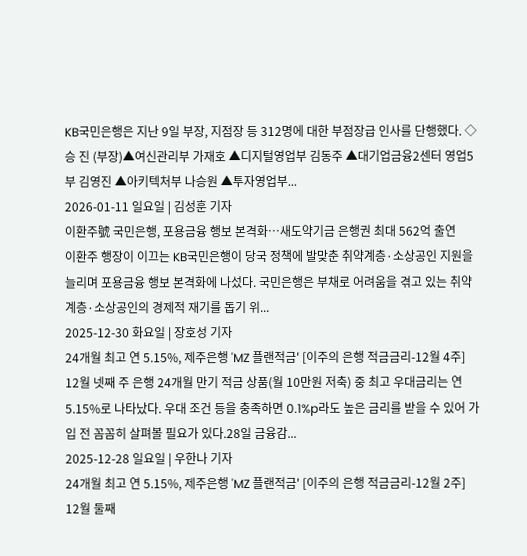KB국민은행은 지난 9일 부장, 지점장 등 312명에 대한 부점장급 인사를 단행했다. ◇ 승 진 (부장)▲여신관리부 가재호 ▲디지털영업부 김동주 ▲대기업금융2센터 영업5부 김영진 ▲아키텍처부 나승원 ▲투자영업부...
2026-01-11 일요일 | 김성훈 기자
이환주號 국민은행, 포용금융 행보 본격화…새도약기금 은행권 최대 562억 출연
이환주 행장이 이끄는 KB국민은행이 당국 정책에 발맞춘 취약계층·소상공인 지원을 늘리며 포용금융 행보 본격화에 나섰다. 국민은행은 부채로 어려움을 겪고 있는 취약계층·소상공인의 경제적 재기를 돕기 위...
2025-12-30 화요일 | 장호성 기자
24개월 최고 연 5.15%, 제주은행 'MZ 플랜적금' [이주의 은행 적금금리-12월 4주]
12월 넷째 주 은행 24개월 만기 적금 상품(월 10만원 저축) 중 최고 우대금리는 연 5.15%로 나타났다. 우대 조건 등을 충족하면 0.1%p라도 높은 금리를 받을 수 있어 가입 전 꼼꼼히 살펴볼 필요가 있다.28일 금융감...
2025-12-28 일요일 | 우한나 기자
24개월 최고 연 5.15%, 제주은행 'MZ 플랜적금' [이주의 은행 적금금리-12월 2주]
12월 둘째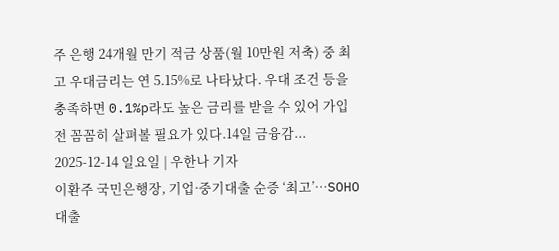주 은행 24개월 만기 적금 상품(월 10만원 저축) 중 최고 우대금리는 연 5.15%로 나타났다. 우대 조건 등을 충족하면 0.1%p라도 높은 금리를 받을 수 있어 가입 전 꼼꼼히 살펴볼 필요가 있다.14일 금융감...
2025-12-14 일요일 | 우한나 기자
이환주 국민은행장, 기업·중기대출 순증 ‘최고’…SOHO대출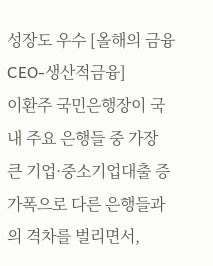성장도 우수 [올해의 금융 CEO-생산적금융]
이환주 국민은행장이 국내 주요 은행들 중 가장 큰 기업·중소기업대출 증가폭으로 다른 은행들과의 격차를 벌리면서,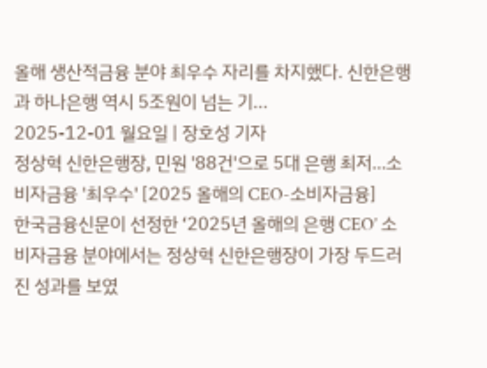올해 생산적금융 분야 최우수 자리를 차지했다. 신한은행과 하나은행 역시 5조원이 넘는 기...
2025-12-01 월요일 | 장호성 기자
정상혁 신한은행장, 민원 '88건'으로 5대 은행 최저…소비자금융 '최우수' [2025 올해의 CEO-소비자금융]
한국금융신문이 선정한 ‘2025년 올해의 은행 CEO’ 소비자금융 분야에서는 정상혁 신한은행장이 가장 두드러진 성과를 보였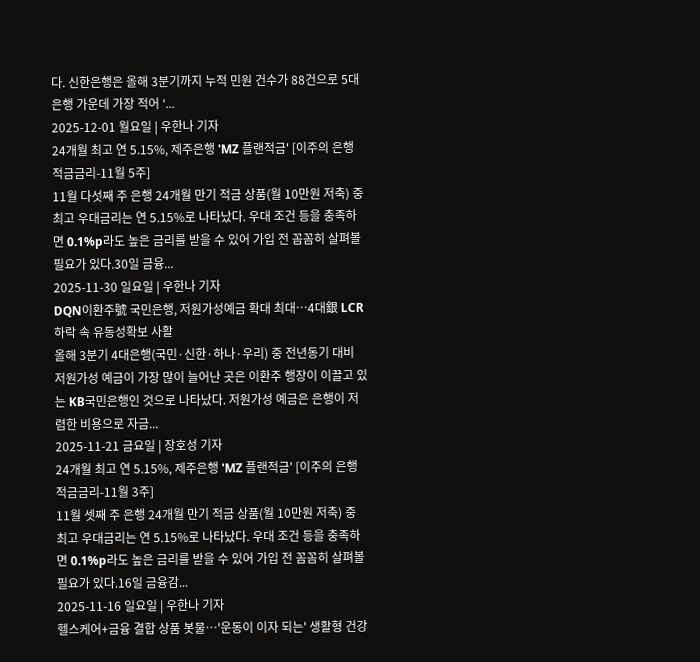다. 신한은행은 올해 3분기까지 누적 민원 건수가 88건으로 5대 은행 가운데 가장 적어 ‘...
2025-12-01 월요일 | 우한나 기자
24개월 최고 연 5.15%, 제주은행 'MZ 플랜적금' [이주의 은행 적금금리-11월 5주]
11월 다섯째 주 은행 24개월 만기 적금 상품(월 10만원 저축) 중 최고 우대금리는 연 5.15%로 나타났다. 우대 조건 등을 충족하면 0.1%p라도 높은 금리를 받을 수 있어 가입 전 꼼꼼히 살펴볼 필요가 있다.30일 금융...
2025-11-30 일요일 | 우한나 기자
DQN이환주號 국민은행, 저원가성예금 확대 최대…4대銀 LCR 하락 속 유동성확보 사활
올해 3분기 4대은행(국민·신한·하나·우리) 중 전년동기 대비 저원가성 예금이 가장 많이 늘어난 곳은 이환주 행장이 이끌고 있는 KB국민은행인 것으로 나타났다. 저원가성 예금은 은행이 저렴한 비용으로 자금...
2025-11-21 금요일 | 장호성 기자
24개월 최고 연 5.15%, 제주은행 'MZ 플랜적금' [이주의 은행 적금금리-11월 3주]
11월 셋째 주 은행 24개월 만기 적금 상품(월 10만원 저축) 중 최고 우대금리는 연 5.15%로 나타났다. 우대 조건 등을 충족하면 0.1%p라도 높은 금리를 받을 수 있어 가입 전 꼼꼼히 살펴볼 필요가 있다.16일 금융감...
2025-11-16 일요일 | 우한나 기자
헬스케어+금융 결합 상품 봇물…'운동이 이자 되는' 생활형 건강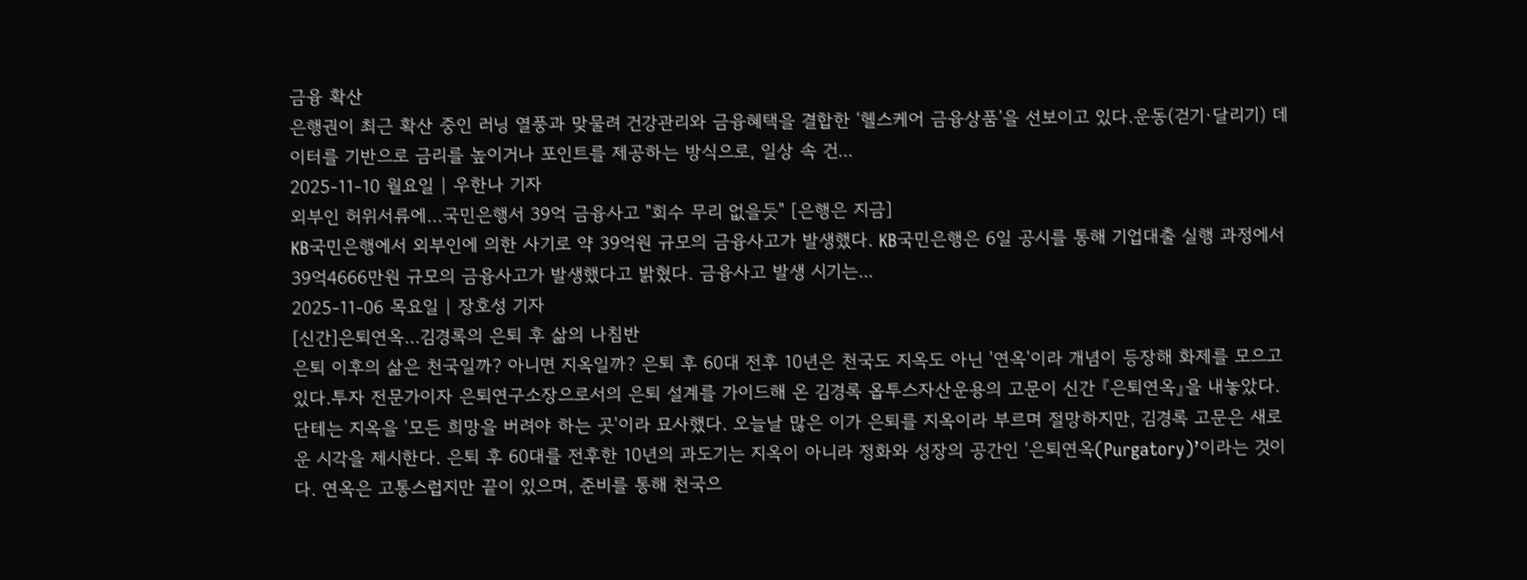금융 확산
은행권이 최근 확산 중인 러닝 열풍과 맞물려 건강관리와 금융혜택을 결합한 ‘헬스케어 금융상품’을 선보이고 있다.운동(걷기·달리기) 데이터를 기반으로 금리를 높이거나 포인트를 제공하는 방식으로, 일상 속 건...
2025-11-10 월요일 | 우한나 기자
외부인 허위서류에…국민은행서 39억 금융사고 "회수 무리 없을듯" [은행은 지금]
KB국민은행에서 외부인에 의한 사기로 약 39억원 규모의 금융사고가 발생했다. KB국민은행은 6일 공시를 통해 기업대출 실행 과정에서 39억4666만원 규모의 금융사고가 발생했다고 밝혔다. 금융사고 발생 시기는...
2025-11-06 목요일 | 장호성 기자
[신간]은퇴연옥…김경록의 은퇴 후 삶의 나침반
은퇴 이후의 삶은 천국일까? 아니면 지옥일까? 은퇴 후 60대 전후 10년은 천국도 지옥도 아닌 '연옥'이라 개념이 등장해 화제를 모으고 있다.투자 전문가이자 은퇴연구소장으로서의 은퇴 설계를 가이드해 온 김경록 옵투스자산운용의 고문이 신간 『은퇴연옥』을 내놓았다.단테는 지옥을 '모든 희망을 버려야 하는 곳'이라 묘사했다. 오늘날 많은 이가 은퇴를 지옥이라 부르며 절망하지만, 김경록 고문은 새로운 시각을 제시한다. 은퇴 후 60대를 전후한 10년의 과도기는 지옥이 아니라 정화와 성장의 공간인 ‘은퇴연옥(Purgatory)’이라는 것이다. 연옥은 고통스럽지만 끝이 있으며, 준비를 통해 천국으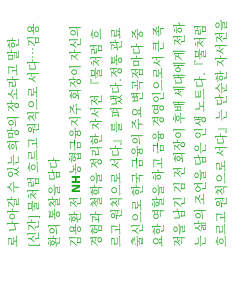로 나아갈 수 있는 희망의 장소라고 말한
[신간] 물처럼 흐르고 원칙으로 서다…김용환의 통찰을 담다
김용환 전 NH농협금융지주 회장이 자신의 경험과 철학을 정리한 자서전 『물처럼 흐르고 원칙으로 서다』를 펴냈다.정통 관료 출신으로 한국 금융의 주요 변곡점마다 중요한 역할을 하고 금융 경영인으로서 큰 족적을 남긴 김 전 회장이 후배 세대에게 전하는 삶의 조언을 담은 인생 노트다.『물처럼 흐르고 원칙으로 서다』는 단순한 자서전을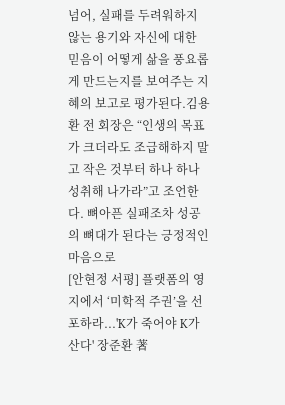넘어, 실패를 두려워하지 않는 용기와 자신에 대한 믿음이 어떻게 삶을 풍요롭게 만드는지를 보여주는 지혜의 보고로 평가된다.김용환 전 회장은 “인생의 목표가 크더라도 조급해하지 말고 작은 것부터 하나 하나 성취해 나가라”고 조언한다. 뼈아픈 실패조차 성공의 뼈대가 된다는 긍정적인 마음으로
[안현정 서평] 플랫폼의 영지에서 ‘미학적 주권’을 선포하라...'K가 죽어야 K가 산다' 장준환 著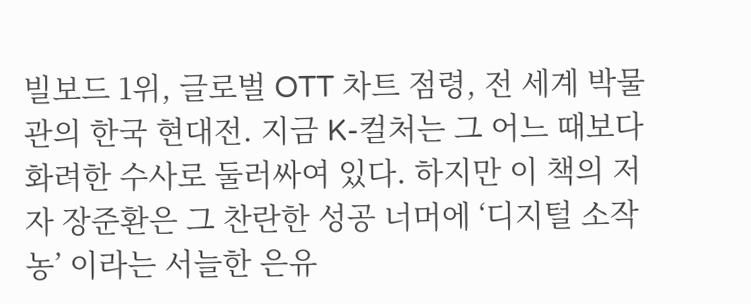빌보드 1위, 글로벌 OTT 차트 점령, 전 세계 박물관의 한국 현대전. 지금 K-컬처는 그 어느 때보다 화려한 수사로 둘러싸여 있다. 하지만 이 책의 저자 장준환은 그 찬란한 성공 너머에 ‘디지털 소작농’ 이라는 서늘한 은유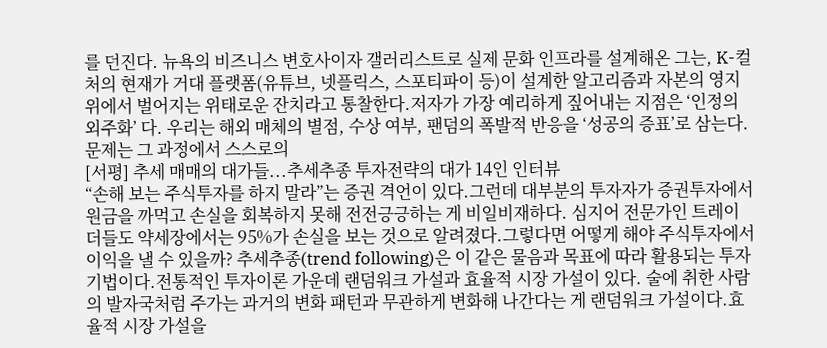를 던진다. 뉴욕의 비즈니스 변호사이자 갤러리스트로 실제 문화 인프라를 설계해온 그는, K-컬처의 현재가 거대 플랫폼(유튜브, 넷플릭스, 스포티파이 등)이 설계한 알고리즘과 자본의 영지 위에서 벌어지는 위태로운 잔치라고 통찰한다.저자가 가장 예리하게 짚어내는 지점은 ‘인정의 외주화’ 다. 우리는 해외 매체의 별점, 수상 여부, 팬덤의 폭발적 반응을 ‘성공의 증표’로 삼는다. 문제는 그 과정에서 스스로의
[서평] 추세 매매의 대가들...추세추종 투자전략의 대가 14인 인터뷰
“손해 보는 주식투자를 하지 말라”는 증권 격언이 있다.그런데 대부분의 투자자가 증권투자에서 원금을 까먹고 손실을 회복하지 못해 전전긍긍하는 게 비일비재하다. 심지어 전문가인 트레이더들도 약세장에서는 95%가 손실을 보는 것으로 알려졌다.그렇다면 어떻게 해야 주식투자에서 이익을 낼 수 있을까? 추세추종(trend following)은 이 같은 물음과 목표에 따라 활용되는 투자기법이다.전통적인 투자이론 가운데 랜덤워크 가설과 효율적 시장 가설이 있다. 술에 취한 사람의 발자국처럼 주가는 과거의 변화 패턴과 무관하게 변화해 나간다는 게 랜덤워크 가설이다.효율적 시장 가설을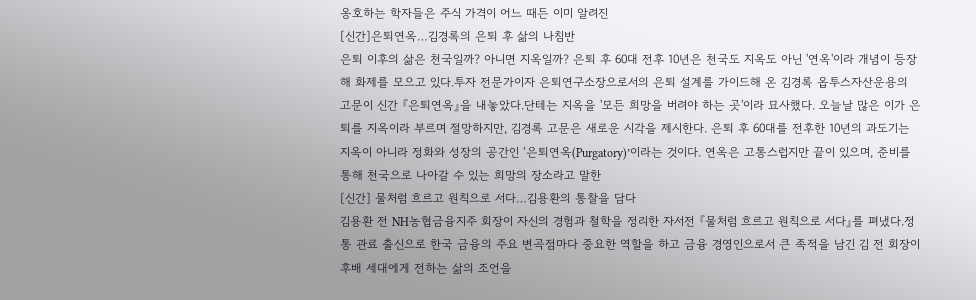옹호하는 학자들은 주식 가격이 어느 때든 이미 알려진
[신간]은퇴연옥…김경록의 은퇴 후 삶의 나침반
은퇴 이후의 삶은 천국일까? 아니면 지옥일까? 은퇴 후 60대 전후 10년은 천국도 지옥도 아닌 '연옥'이라 개념이 등장해 화제를 모으고 있다.투자 전문가이자 은퇴연구소장으로서의 은퇴 설계를 가이드해 온 김경록 옵투스자산운용의 고문이 신간 『은퇴연옥』을 내놓았다.단테는 지옥을 '모든 희망을 버려야 하는 곳'이라 묘사했다. 오늘날 많은 이가 은퇴를 지옥이라 부르며 절망하지만, 김경록 고문은 새로운 시각을 제시한다. 은퇴 후 60대를 전후한 10년의 과도기는 지옥이 아니라 정화와 성장의 공간인 ‘은퇴연옥(Purgatory)’이라는 것이다. 연옥은 고통스럽지만 끝이 있으며, 준비를 통해 천국으로 나아갈 수 있는 희망의 장소라고 말한
[신간] 물처럼 흐르고 원칙으로 서다…김용환의 통찰을 담다
김용환 전 NH농협금융지주 회장이 자신의 경험과 철학을 정리한 자서전 『물처럼 흐르고 원칙으로 서다』를 펴냈다.정통 관료 출신으로 한국 금융의 주요 변곡점마다 중요한 역할을 하고 금융 경영인으로서 큰 족적을 남긴 김 전 회장이 후배 세대에게 전하는 삶의 조언을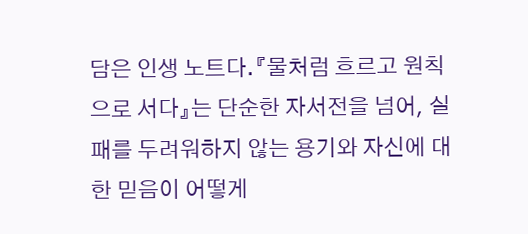담은 인생 노트다.『물처럼 흐르고 원칙으로 서다』는 단순한 자서전을 넘어, 실패를 두려워하지 않는 용기와 자신에 대한 믿음이 어떻게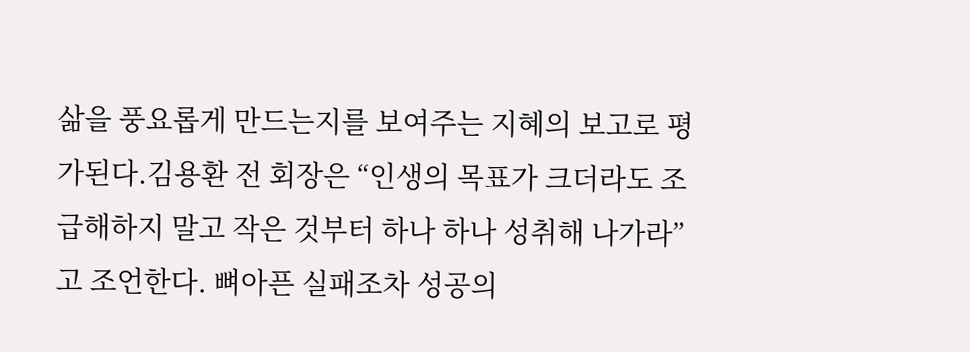삶을 풍요롭게 만드는지를 보여주는 지혜의 보고로 평가된다.김용환 전 회장은 “인생의 목표가 크더라도 조급해하지 말고 작은 것부터 하나 하나 성취해 나가라”고 조언한다. 뼈아픈 실패조차 성공의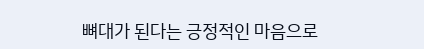뼈대가 된다는 긍정적인 마음으로